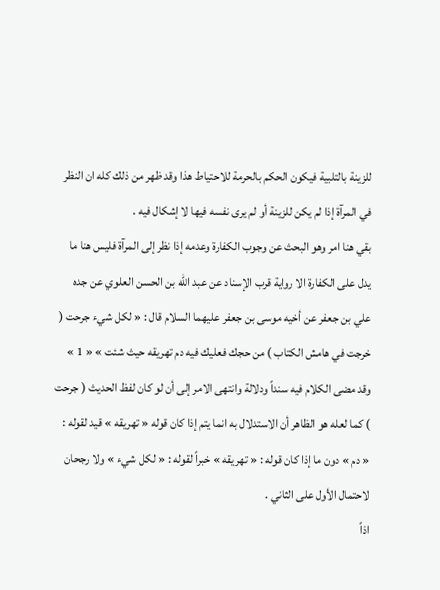للزينة بالتلبية فيكون الحكم بالحرمة للاحتياط هذا وقد ظهر من ذلك كله ان النظر في المرآة إذا لم يكن للزينة أو لم يرى نفسه فيها لا إشكال فيه .
بقي هنا امر وهو البحث عن وجوب الكفارة وعدمه إذا نظر إلى المرآة فليس هنا ما يدل على الكفارة الا رواية قرب الإسناد عن عبد الله بن الحسن العلوي عن جده علي بن جعفر عن أخيه موسى بن جعفر عليهما السلام قال : « لكل شيء جرحت ( خرجت في هامش الكتاب ) من حجك فعليك فيه دم تهريقه حيث شئت » « 1 »
وقد مضى الكلام فيه سنداً ودلالة وانتهى الامر إلى أن لو كان لفظ الحديث ( جرحت ) كما لعله هو الظاهر أن الاستدلال به انما يتم إذا كان قوله « تهريقه » قيد لقوله : « دم » دون ما إذا كان قوله : « تهريقه » خبراً لقوله : « لكل شيء » ولا رجحان لاحتمال الأول على الثاني .
اذاً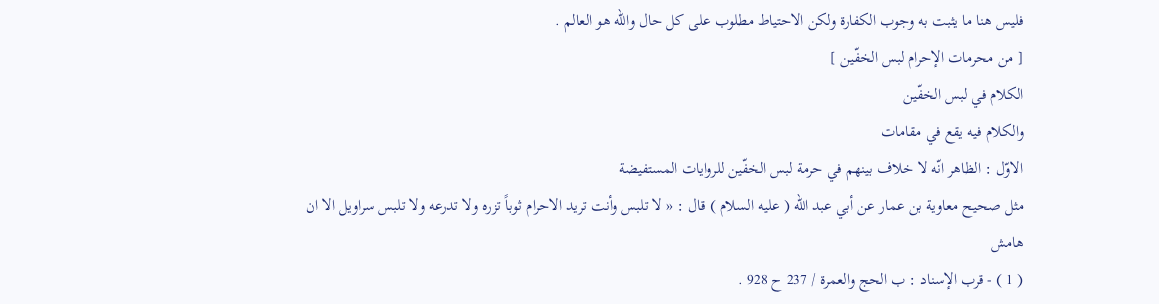فليس هنا ما يثبت به وجوب الكفارة ولكن الاحتياط مطلوب على كل حال والله هو العالم .
[ من محرمات الإحرام لبس الخفّين ]
الكلام في لبس الخفّين
والكلام فيه يقع في مقامات
الاوّل : الظاهر انّه لا خلاف بينهم في حرمة لبس الخفّين للروايات المستفيضة
مثل صحيح معاوية بن عمار عن أبي عبد الله ( عليه السلام ) قال : « لا تلبس وأنت تريد الاحرام ثوباً تزره ولا تدرعه ولا تلبس سراويل الا ان
هامش
( 1 ) - قرب الإسناد : ب الحج والعمرة / 237 ح 928 .